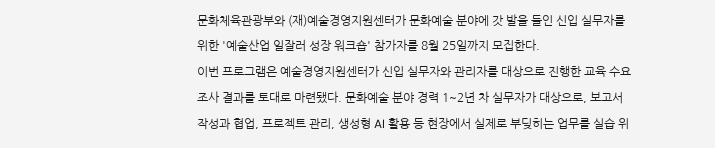문화체육관광부와 (재)예술경영지원센터가 문화예술 분야에 갓 발을 들인 신입 실무자를 위한 '예술산업 일잘러 성장 워크숍' 참가자를 8월 25일까지 모집한다.
이번 프로그램은 예술경영지원센터가 신입 실무자와 관리자를 대상으로 진행한 교육 수요조사 결과를 토대로 마련됐다. 문화예술 분야 경력 1~2년 차 실무자가 대상으로, 보고서 작성과 협업, 프로젝트 관리, 생성형 AI 활용 등 현장에서 실제로 부딪히는 업무를 실습 위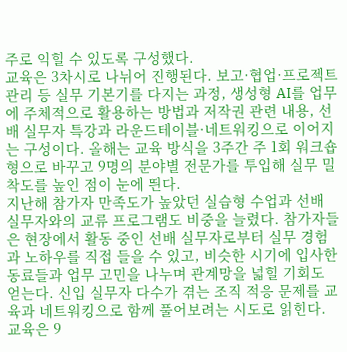주로 익힐 수 있도록 구성했다.
교육은 3차시로 나뉘어 진행된다. 보고·협업·프로젝트 관리 등 실무 기본기를 다지는 과정, 생성형 AI를 업무에 주체적으로 활용하는 방법과 저작권 관련 내용, 선배 실무자 특강과 라운드테이블·네트워킹으로 이어지는 구성이다. 올해는 교육 방식을 3주간 주 1회 워크숍형으로 바꾸고 9명의 분야별 전문가를 투입해 실무 밀착도를 높인 점이 눈에 띈다.
지난해 참가자 만족도가 높았던 실습형 수업과 선배 실무자와의 교류 프로그램도 비중을 늘렸다. 참가자들은 현장에서 활동 중인 선배 실무자로부터 실무 경험과 노하우를 직접 들을 수 있고, 비슷한 시기에 입사한 동료들과 업무 고민을 나누며 관계망을 넓힐 기회도 얻는다. 신입 실무자 다수가 겪는 조직 적응 문제를 교육과 네트워킹으로 함께 풀어보려는 시도로 읽힌다.
교육은 9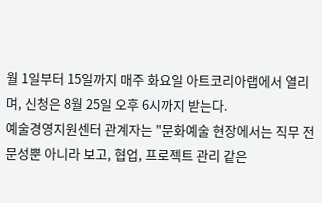월 1일부터 15일까지 매주 화요일 아트코리아랩에서 열리며, 신청은 8월 25일 오후 6시까지 받는다.
예술경영지원센터 관계자는 "문화예술 현장에서는 직무 전문성뿐 아니라 보고, 협업, 프로젝트 관리 같은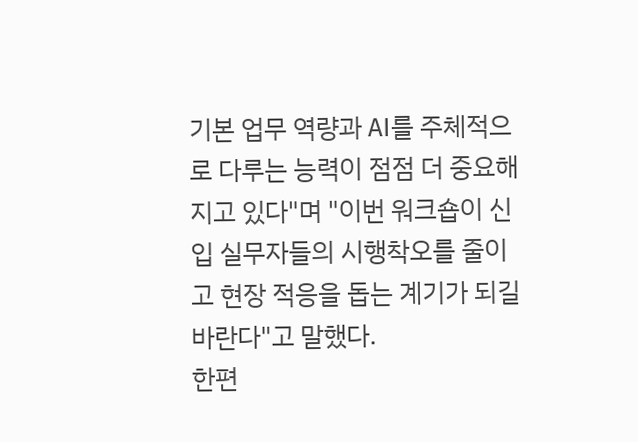기본 업무 역량과 AI를 주체적으로 다루는 능력이 점점 더 중요해지고 있다"며 "이번 워크숍이 신입 실무자들의 시행착오를 줄이고 현장 적응을 돕는 계기가 되길 바란다"고 말했다.
한편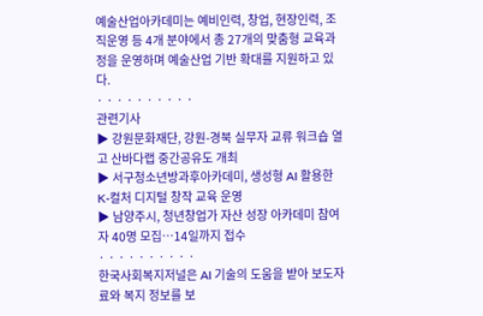예술산업아카데미는 예비인력, 창업, 현장인력, 조직운영 등 4개 분야에서 총 27개의 맞춤형 교육과정을 운영하며 예술산업 기반 확대를 지원하고 있다.
· · · · · · · · · ·
관련기사
▶ 강원문화재단, 강원-경북 실무자 교류 워크숍 열고 산바다랩 중간공유도 개최
▶ 서구청소년방과후아카데미, 생성형 AI 활용한 K-컬처 디지털 창작 교육 운영
▶ 남양주시, 청년창업가 자산 성장 아카데미 참여자 40명 모집…14일까지 접수
· · · · · · · · · ·
한국사회복지저널은 AI 기술의 도움을 받아 보도자료와 복지 정보를 보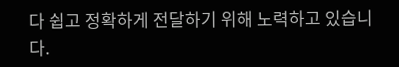다 쉽고 정확하게 전달하기 위해 노력하고 있습니다.